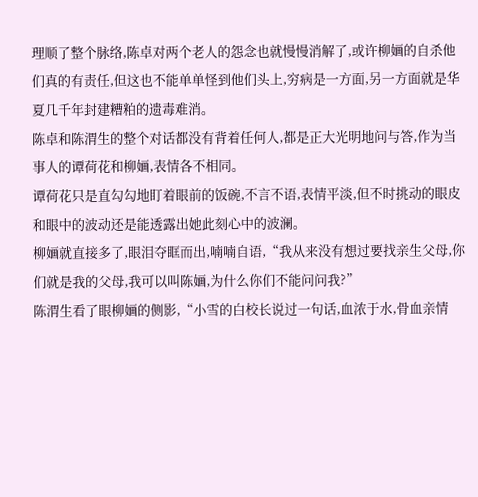理顺了整个脉络,陈卓对两个老人的怨念也就慢慢消解了,或许柳婳的自杀他们真的有责任,但这也不能单单怪到他们头上,穷病是一方面,另一方面就是华夏几千年封建糟粕的遗毒难消。
陈卓和陈渭生的整个对话都没有背着任何人,都是正大光明地问与答,作为当事人的谭荷花和柳婳,表情各不相同。
谭荷花只是直勾勾地盯着眼前的饭碗,不言不语,表情平淡,但不时挑动的眼皮和眼中的波动还是能透露出她此刻心中的波澜。
柳婳就直接多了,眼泪夺眶而出,喃喃自语,“我从来没有想过要找亲生父母,你们就是我的父母,我可以叫陈婳,为什么你们不能问问我?”
陈渭生看了眼柳婳的侧影,“小雪的白校长说过一句话,血浓于水,骨血亲情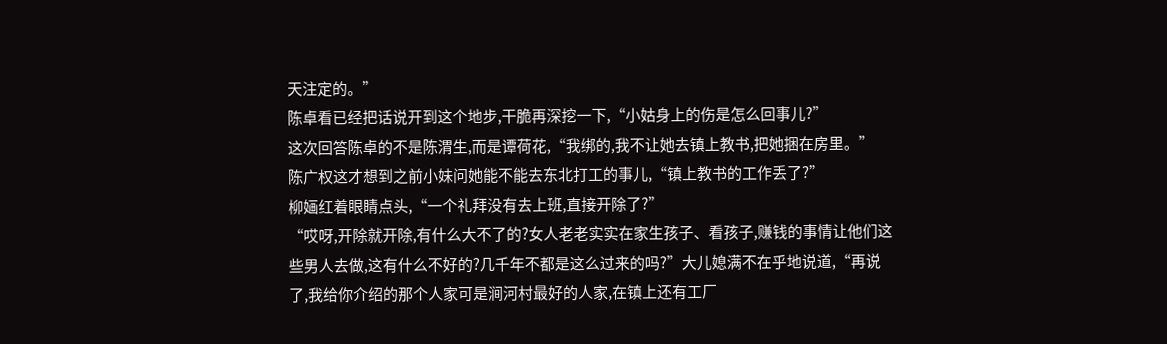天注定的。”
陈卓看已经把话说开到这个地步,干脆再深挖一下,“小姑身上的伤是怎么回事儿?”
这次回答陈卓的不是陈渭生,而是谭荷花,“我绑的,我不让她去镇上教书,把她捆在房里。”
陈广权这才想到之前小妹问她能不能去东北打工的事儿,“镇上教书的工作丢了?”
柳婳红着眼睛点头,“一个礼拜没有去上班,直接开除了?”
“哎呀,开除就开除,有什么大不了的?女人老老实实在家生孩子、看孩子,赚钱的事情让他们这些男人去做,这有什么不好的?几千年不都是这么过来的吗?”大儿媳满不在乎地说道,“再说了,我给你介绍的那个人家可是涧河村最好的人家,在镇上还有工厂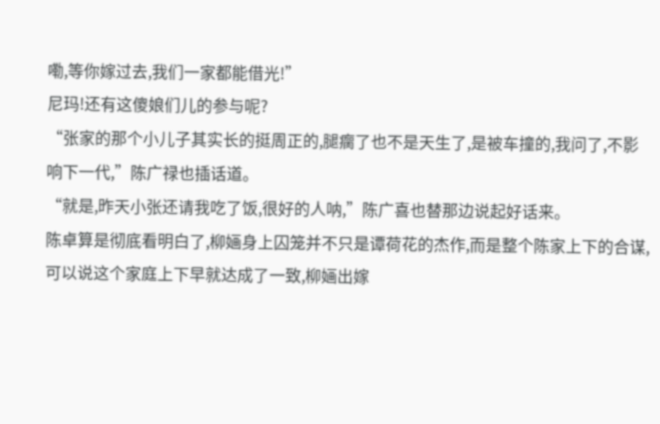嘞,等你嫁过去,我们一家都能借光!”
尼玛!还有这傻娘们儿的参与呢?
“张家的那个小儿子其实长的挺周正的,腿瘸了也不是天生了,是被车撞的,我问了,不影响下一代,”陈广禄也插话道。
“就是,昨天小张还请我吃了饭,很好的人呐,”陈广喜也替那边说起好话来。
陈卓算是彻底看明白了,柳婳身上囚笼并不只是谭荷花的杰作,而是整个陈家上下的合谋,可以说这个家庭上下早就达成了一致,柳婳出嫁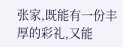张家,既能有一份丰厚的彩礼,又能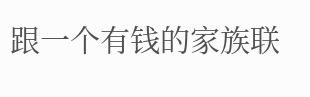跟一个有钱的家族联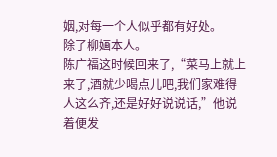姻,对每一个人似乎都有好处。
除了柳婳本人。
陈广福这时候回来了,“菜马上就上来了,酒就少喝点儿吧,我们家难得人这么齐,还是好好说说话,”他说着便发